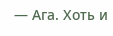— Ага. Хоть и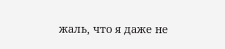жаль, что я даже не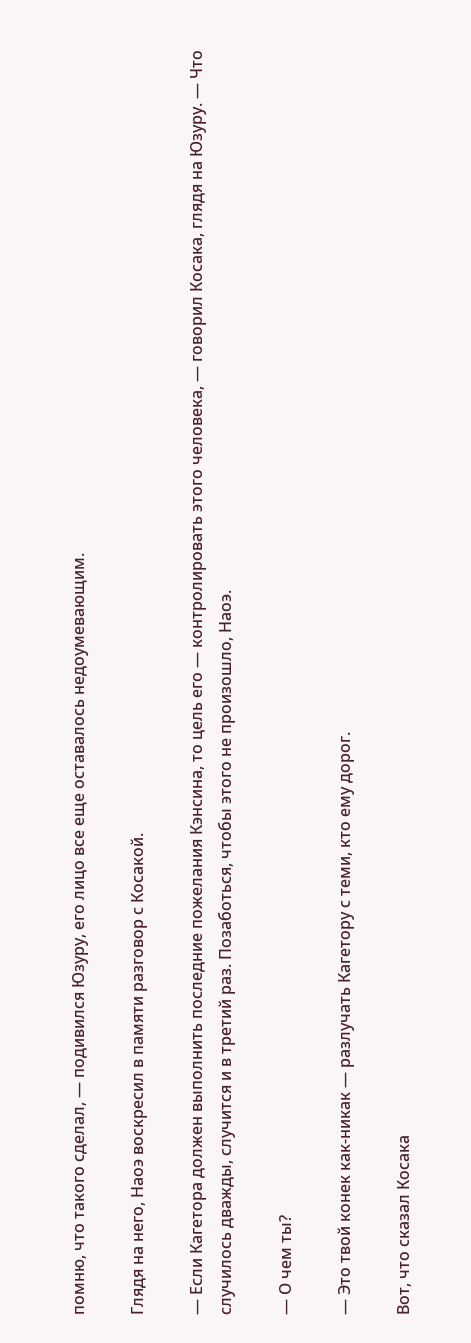помню, что такого сделал, — подивился Юзуру, его лицо все еще оставалось недоумевающим.

Глядя на него, Наоэ воскресил в памяти разговор с Косакой.

— Если Кагетора должен выполнить последние пожелания Кэнсина, то цель его — контролировать этого человека, — говорил Косака, глядя на Юзуру. — Что случилось дважды, случится и в третий раз. Позаботься, чтобы этого не произошло, Наоэ.

— О чем ты?

— Это твой конек как-никак — разлучать Кагетору с теми, кто ему дорог.

Вот, что сказал Косака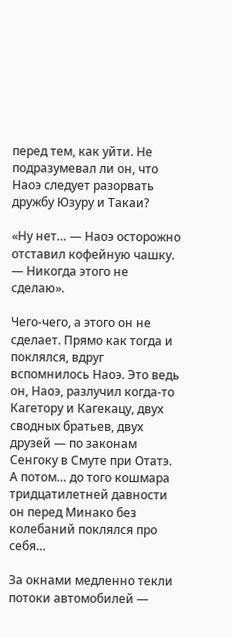перед тем, как уйти. Не подразумевал ли он, что Наоэ следует разорвать дружбу Юзуру и Такаи?

«Ну нет… — Наоэ осторожно отставил кофейную чашку. — Никогда этого не сделаю».

Чего-чего, а этого он не сделает. Прямо как тогда и поклялся, вдруг вспомнилось Наоэ. Это ведь он, Наоэ, разлучил когда-то Кагетору и Кагекацу, двух сводных братьев, двух друзей — по законам Сенгоку в Смуте при Отатэ. А потом… до того кошмара тридцатилетней давности он перед Минако без колебаний поклялся про себя…

За окнами медленно текли потоки автомобилей —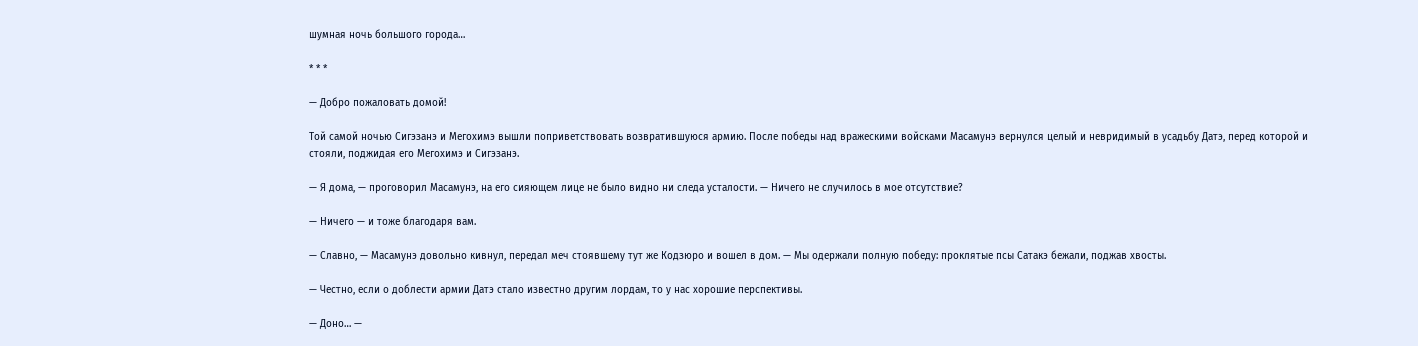шумная ночь большого города…

* * *

— Добро пожаловать домой!

Той самой ночью Сигэзанэ и Мегохимэ вышли поприветствовать возвратившуюся армию. После победы над вражескими войсками Масамунэ вернулся целый и невридимый в усадьбу Датэ, перед которой и стояли, поджидая его Мегохимэ и Сигэзанэ.

— Я дома, — проговорил Масамунэ, на его сияющем лице не было видно ни следа усталости. — Ничего не случилось в мое отсутствие?

— Ничего — и тоже благодаря вам.

— Славно, — Масамунэ довольно кивнул, передал меч стоявшему тут же Кодзюро и вошел в дом. — Мы одержали полную победу: проклятые псы Сатакэ бежали, поджав хвосты.

— Честно, если о доблести армии Датэ стало известно другим лордам, то у нас хорошие перспективы.

— Доно… —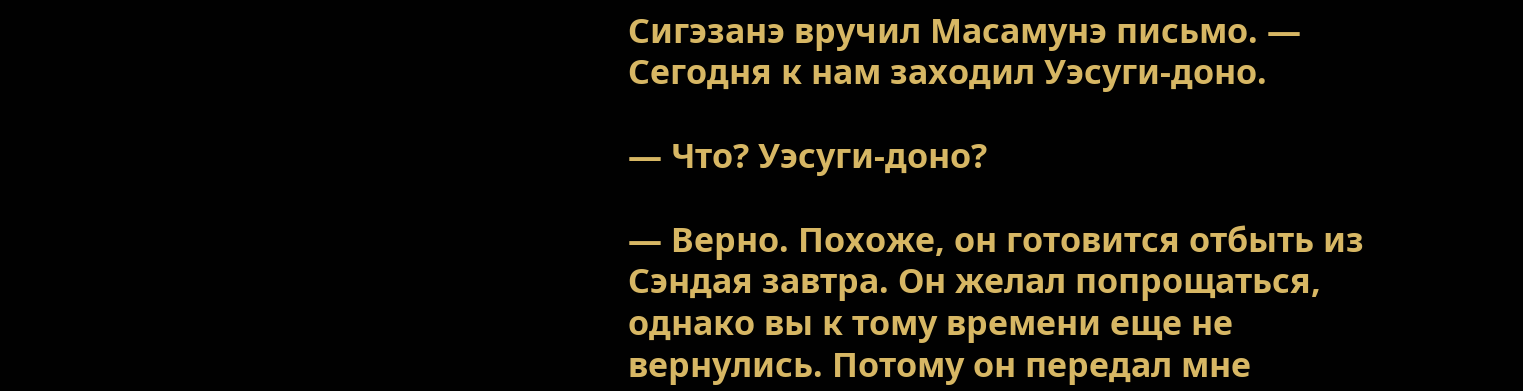Сигэзанэ вручил Масамунэ письмо. — Сегодня к нам заходил Уэсуги-доно.

— Что? Уэсуги-доно?

— Верно. Похоже, он готовится отбыть из Сэндая завтра. Он желал попрощаться, однако вы к тому времени еще не вернулись. Потому он передал мне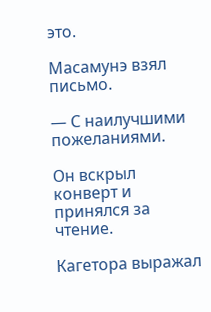это.

Масамунэ взял письмо.

— С наилучшими пожеланиями.

Он вскрыл конверт и принялся за чтение.

Кагетора выражал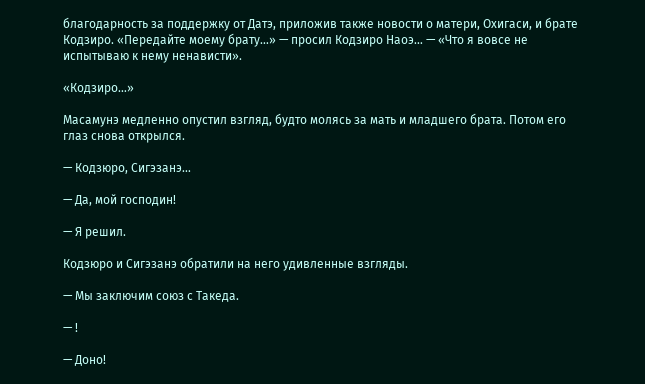благодарность за поддержку от Датэ, приложив также новости о матери, Охигаси, и брате Кодзиро. «Передайте моему брату…» — просил Кодзиро Наоэ… — «Что я вовсе не испытываю к нему ненависти».

«Кодзиро…»

Масамунэ медленно опустил взгляд, будто молясь за мать и младшего брата. Потом его глаз снова открылся.

— Кодзюро, Сигэзанэ…

— Да, мой господин!

— Я решил.

Кодзюро и Сигэзанэ обратили на него удивленные взгляды.

— Мы заключим союз с Такеда.

— !

— Доно!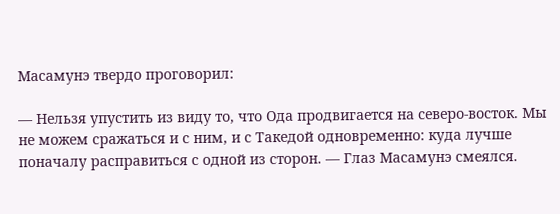Масамунэ твердо проговорил:

— Нельзя упустить из виду то, что Ода продвигается на северо-восток. Мы не можем сражаться и с ним, и с Такедой одновременно: куда лучше поначалу расправиться с одной из сторон. — Глаз Масамунэ смеялся.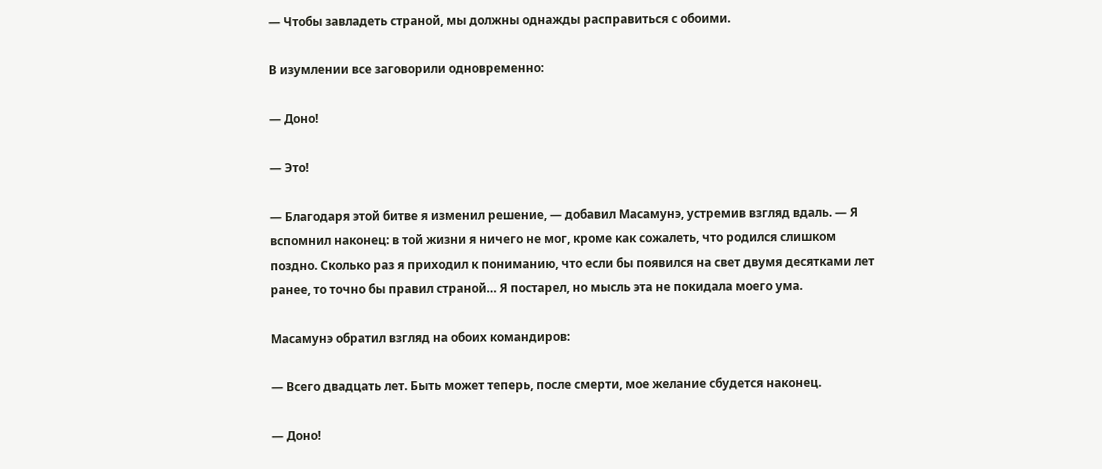— Чтобы завладеть страной, мы должны однажды расправиться с обоими.

В изумлении все заговорили одновременно:

— Доно!

— Это!

— Благодаря этой битве я изменил решение, — добавил Масамунэ, устремив взгляд вдаль. — Я вспомнил наконец: в той жизни я ничего не мог, кроме как сожалеть, что родился слишком поздно. Сколько раз я приходил к пониманию, что если бы появился на свет двумя десятками лет ранее, то точно бы правил страной… Я постарел, но мысль эта не покидала моего ума.

Масамунэ обратил взгляд на обоих командиров:

— Всего двадцать лет. Быть может теперь, после смерти, мое желание сбудется наконец.

— Доно!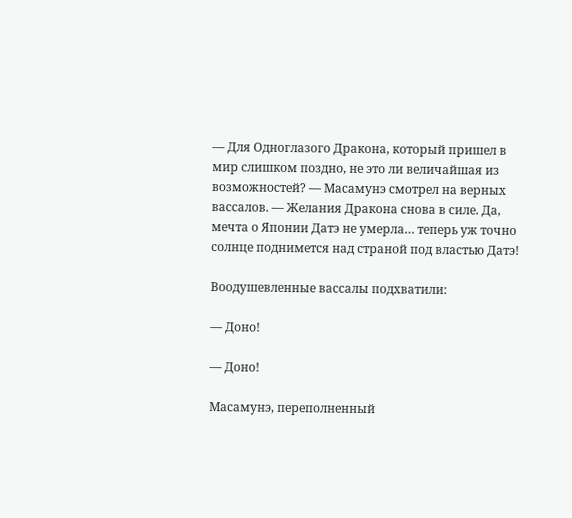— Для Одноглазого Дракона, который пришел в мир слишком поздно, не это ли величайшая из возможностей? — Масамунэ смотрел на верных вассалов. — Желания Дракона снова в силе. Да, мечта о Японии Датэ не умерла… теперь уж точно солнце поднимется над страной под властью Датэ!

Воодушевленные вассалы подхватили:

— Доно!

— Доно!

Масамунэ, переполненный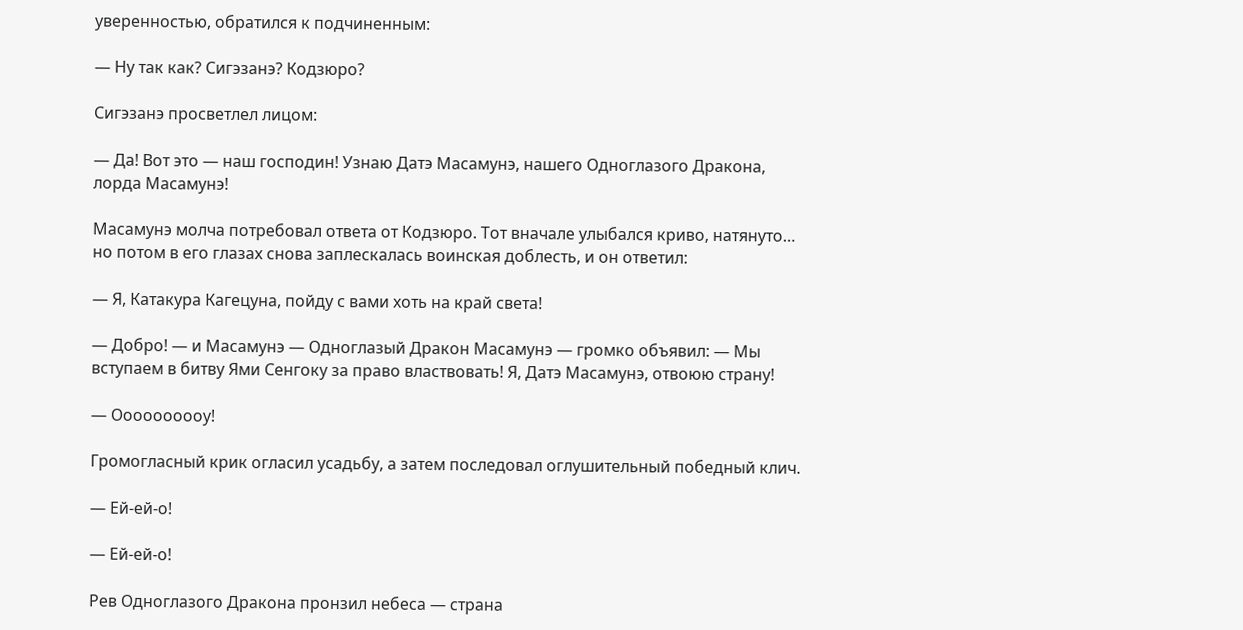уверенностью, обратился к подчиненным:

— Ну так как? Сигэзанэ? Кодзюро?

Сигэзанэ просветлел лицом:

— Да! Вот это — наш господин! Узнаю Датэ Масамунэ, нашего Одноглазого Дракона, лорда Масамунэ!

Масамунэ молча потребовал ответа от Кодзюро. Тот вначале улыбался криво, натянуто… но потом в его глазах снова заплескалась воинская доблесть, и он ответил:

— Я, Катакура Кагецуна, пойду с вами хоть на край света!

— Добро! — и Масамунэ — Одноглазый Дракон Масамунэ — громко объявил: — Мы вступаем в битву Ями Сенгоку за право властвовать! Я, Датэ Масамунэ, отвоюю страну!

— Оооооооооу!

Громогласный крик огласил усадьбу, а затем последовал оглушительный победный клич.

— Ей-ей-о!

— Ей-ей-о!

Рев Одноглазого Дракона пронзил небеса — страна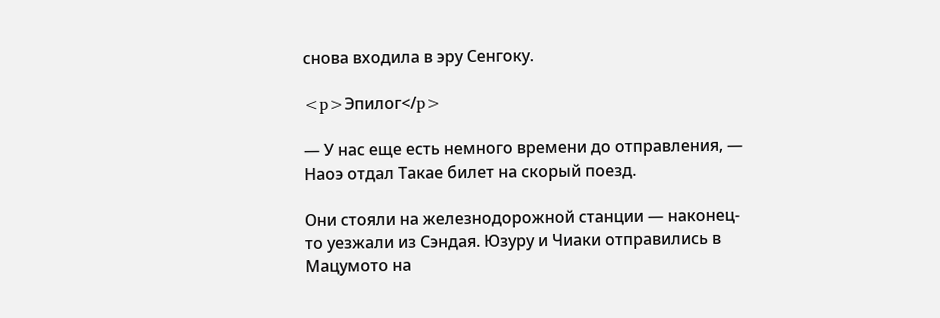снова входила в эру Сенгоку.

<p>Эпилог</p>

— У нас еще есть немного времени до отправления, — Наоэ отдал Такае билет на скорый поезд.

Они стояли на железнодорожной станции — наконец-то уезжали из Сэндая. Юзуру и Чиаки отправились в Мацумото на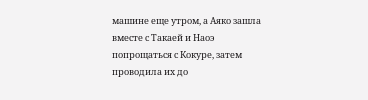машине еще утром, а Аяко зашла вместе с Такаей и Наоэ попрощаться с Кокуре, затем проводила их до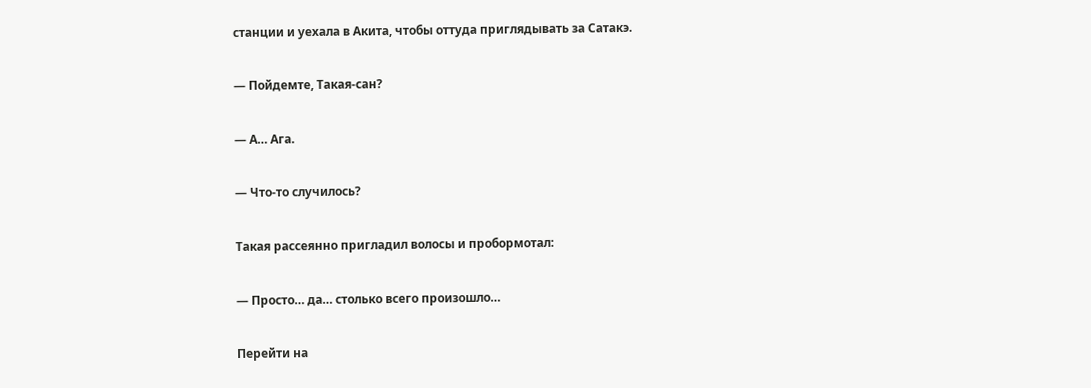станции и уехала в Акита, чтобы оттуда приглядывать за Сатакэ.

— Пойдемте, Такая-сан?

— А… Ага.

— Что-то случилось?

Такая рассеянно пригладил волосы и пробормотал:

— Просто… да… столько всего произошло…

Перейти на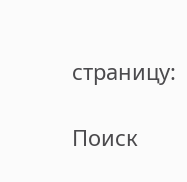страницу:

Поиск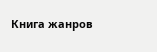Книга жанров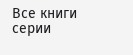Все книги серии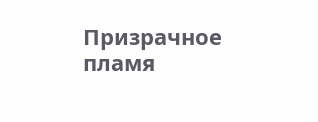Призрачное пламя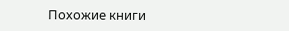Похожие книги